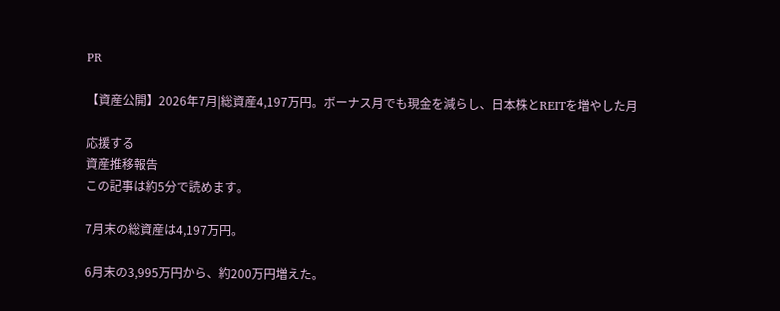PR

【資産公開】2026年7月|総資産4,197万円。ボーナス月でも現金を減らし、日本株とREITを増やした月

応援する
資産推移報告
この記事は約5分で読めます。

7月末の総資産は4,197万円。

6月末の3,995万円から、約200万円増えた。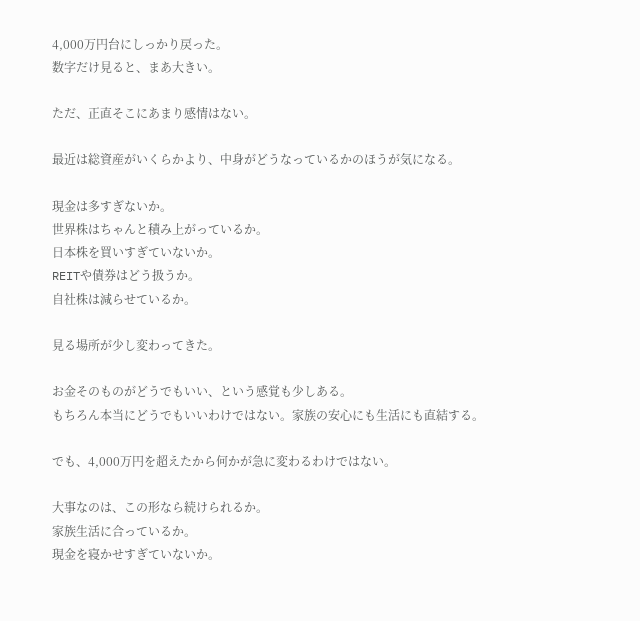4,000万円台にしっかり戻った。
数字だけ見ると、まあ大きい。

ただ、正直そこにあまり感情はない。

最近は総資産がいくらかより、中身がどうなっているかのほうが気になる。

現金は多すぎないか。
世界株はちゃんと積み上がっているか。
日本株を買いすぎていないか。
REITや債券はどう扱うか。
自社株は減らせているか。

見る場所が少し変わってきた。

お金そのものがどうでもいい、という感覚も少しある。
もちろん本当にどうでもいいわけではない。家族の安心にも生活にも直結する。

でも、4,000万円を超えたから何かが急に変わるわけではない。

大事なのは、この形なら続けられるか。
家族生活に合っているか。
現金を寝かせすぎていないか。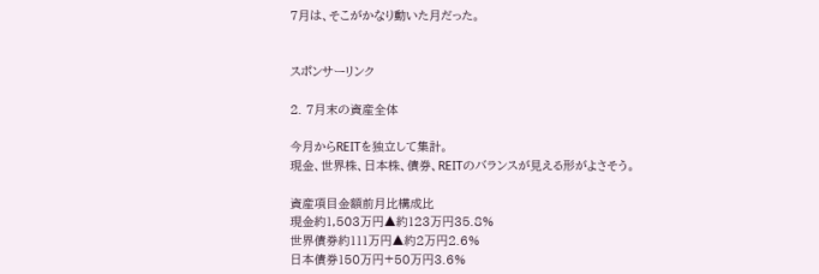7月は、そこがかなり動いた月だった。


スポンサーリンク

2. 7月末の資産全体

今月からREITを独立して集計。
現金、世界株、日本株、債券、REITのバランスが見える形がよさそう。

資産項目金額前月比構成比
現金約1,503万円▲約123万円35.8%
世界債券約111万円▲約2万円2.6%
日本債券150万円+50万円3.6%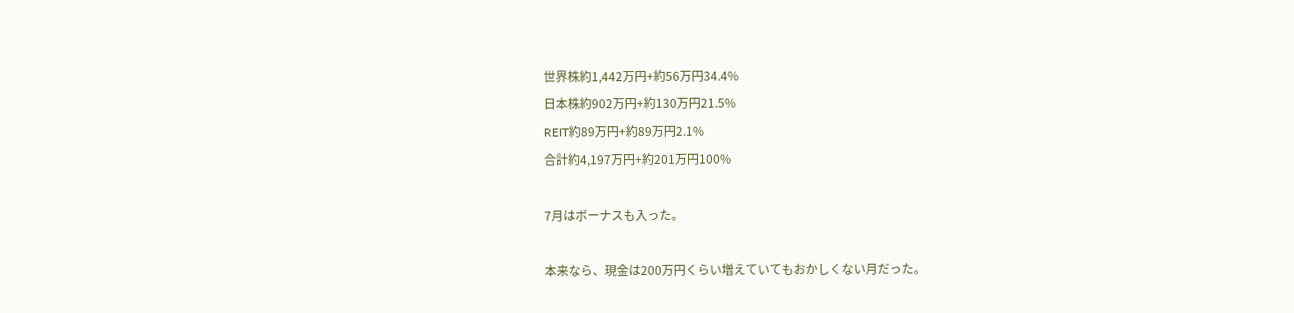世界株約1,442万円+約56万円34.4%
日本株約902万円+約130万円21.5%
REIT約89万円+約89万円2.1%
合計約4,197万円+約201万円100%

7月はボーナスも入った。

本来なら、現金は200万円くらい増えていてもおかしくない月だった。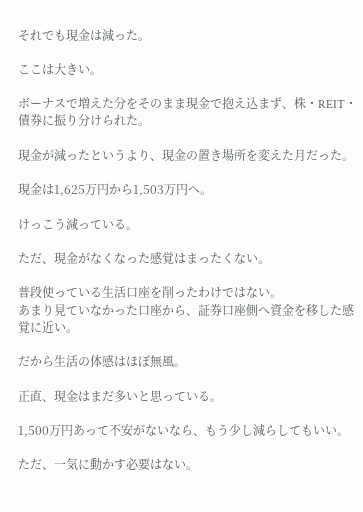それでも現金は減った。

ここは大きい。

ボーナスで増えた分をそのまま現金で抱え込まず、株・REIT・債券に振り分けられた。

現金が減ったというより、現金の置き場所を変えた月だった。

現金は1,625万円から1,503万円へ。

けっこう減っている。

ただ、現金がなくなった感覚はまったくない。

普段使っている生活口座を削ったわけではない。
あまり見ていなかった口座から、証券口座側へ資金を移した感覚に近い。

だから生活の体感はほぼ無風。

正直、現金はまだ多いと思っている。

1,500万円あって不安がないなら、もう少し減らしてもいい。

ただ、一気に動かす必要はない。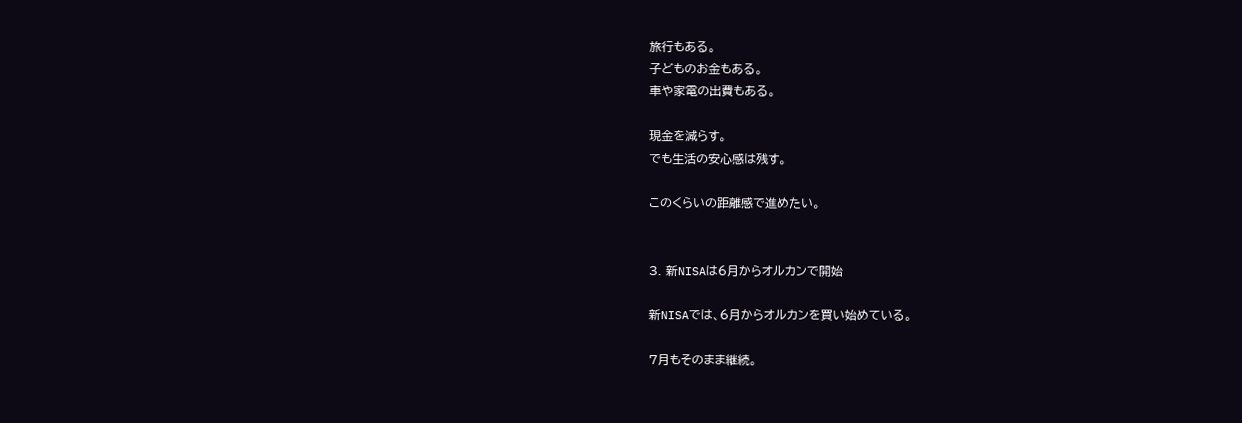旅行もある。
子どものお金もある。
車や家電の出費もある。

現金を減らす。
でも生活の安心感は残す。

このくらいの距離感で進めたい。


3. 新NISAは6月からオルカンで開始

新NISAでは、6月からオルカンを買い始めている。

7月もそのまま継続。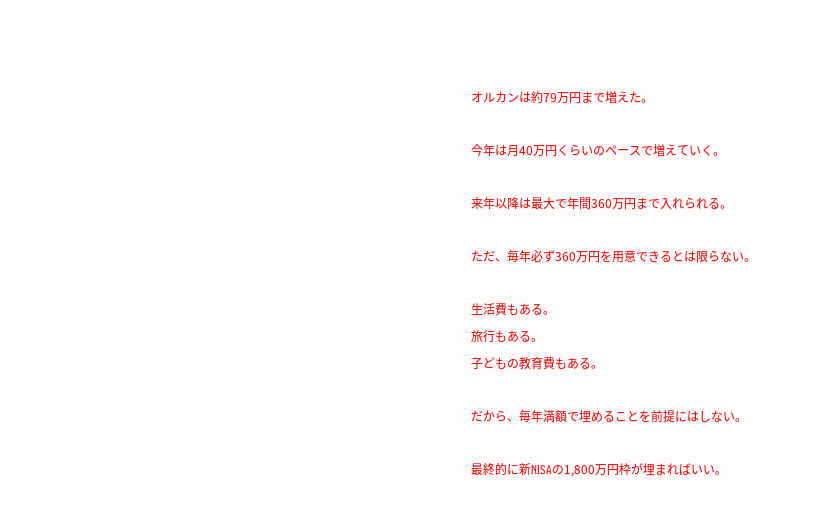オルカンは約79万円まで増えた。

今年は月40万円くらいのペースで増えていく。

来年以降は最大で年間360万円まで入れられる。

ただ、毎年必ず360万円を用意できるとは限らない。

生活費もある。
旅行もある。
子どもの教育費もある。

だから、毎年満額で埋めることを前提にはしない。

最終的に新NISAの1,800万円枠が埋まればいい。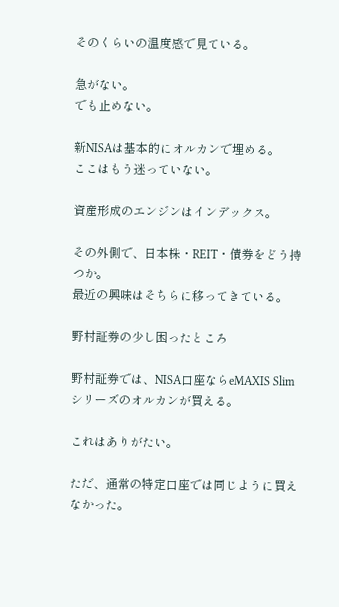そのくらいの温度感で見ている。

急がない。
でも止めない。

新NISAは基本的にオルカンで埋める。
ここはもう迷っていない。

資産形成のエンジンはインデックス。

その外側で、日本株・REIT・債券をどう持つか。
最近の興味はそちらに移ってきている。

野村証券の少し困ったところ

野村証券では、NISA口座ならeMAXIS Slimシリーズのオルカンが買える。

これはありがたい。

ただ、通常の特定口座では同じように買えなかった。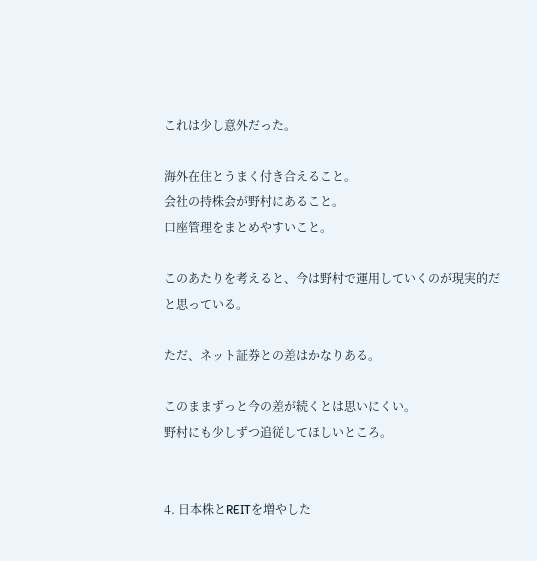これは少し意外だった。

海外在住とうまく付き合えること。
会社の持株会が野村にあること。
口座管理をまとめやすいこと。

このあたりを考えると、今は野村で運用していくのが現実的だと思っている。

ただ、ネット証券との差はかなりある。

このままずっと今の差が続くとは思いにくい。
野村にも少しずつ追従してほしいところ。


4. 日本株とREITを増やした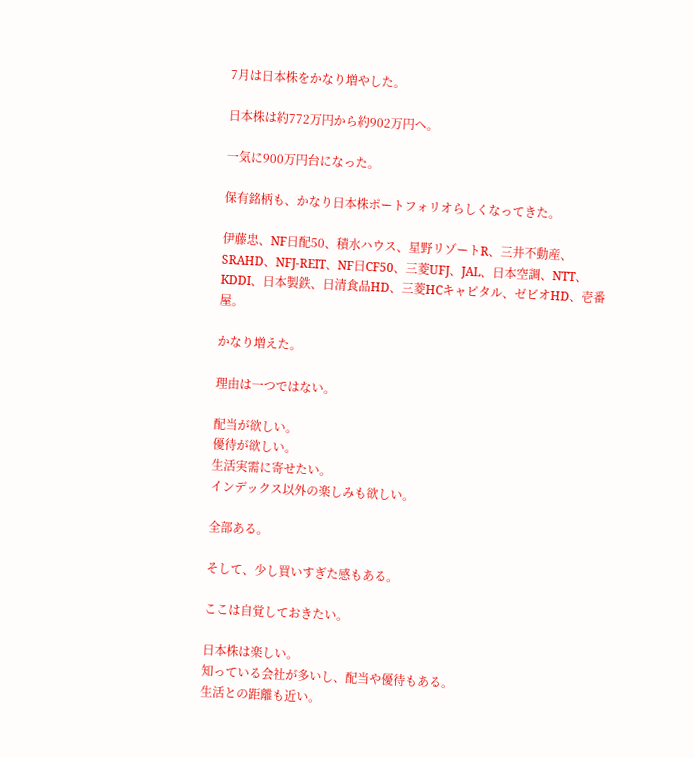7月は日本株をかなり増やした。

日本株は約772万円から約902万円へ。

一気に900万円台になった。

保有銘柄も、かなり日本株ポートフォリオらしくなってきた。

伊藤忠、NF日配50、積水ハウス、星野リゾートR、三井不動産、SRAHD、NFJ-REIT、NF日CF50、三菱UFJ、JAL、日本空調、NTT、KDDI、日本製鉄、日清食品HD、三菱HCキャピタル、ゼビオHD、壱番屋。

かなり増えた。

理由は一つではない。

配当が欲しい。
優待が欲しい。
生活実需に寄せたい。
インデックス以外の楽しみも欲しい。

全部ある。

そして、少し買いすぎた感もある。

ここは自覚しておきたい。

日本株は楽しい。
知っている会社が多いし、配当や優待もある。
生活との距離も近い。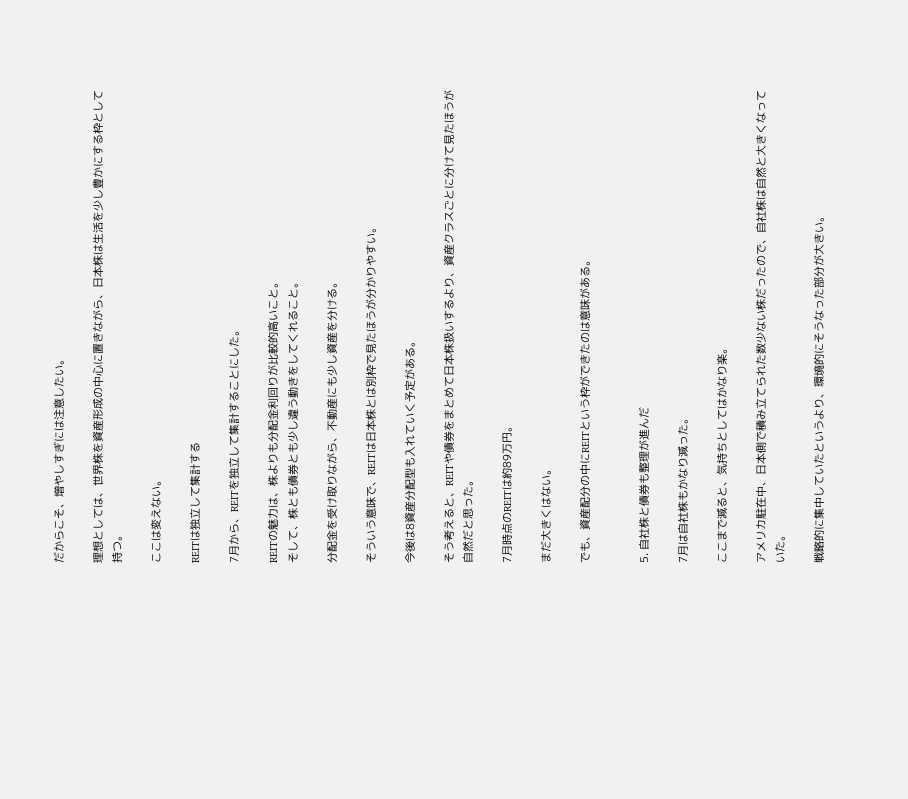だからこそ、増やしすぎには注意したい。

理想としては、世界株を資産形成の中心に置きながら、日本株は生活を少し豊かにする枠として持つ。

ここは変えない。

REITは独立して集計する

7月から、REITを独立して集計することにした。

REITの魅力は、株よりも分配金利回りが比較的高いこと。
そして、株とも債券とも少し違う動きをしてくれること。

分配金を受け取りながら、不動産にも少し資産を分ける。

そういう意味で、REITは日本株とは別枠で見たほうが分かりやすい。

今後は8資産分配型も入れていく予定がある。

そう考えると、REITや債券をまとめて日本株扱いするより、資産クラスごとに分けて見たほうが自然だと思った。

7月時点のREITは約89万円。

まだ大きくはない。

でも、資産配分の中にREITという枠ができたのは意味がある。


5. 自社株と債券も整理が進んだ

7月は自社株もかなり減った。

ここまで減ると、気持ちとしてはかなり楽。

アメリカ駐在中、日本側で積み立てられた数少ない株だったので、自社株は自然と大きくなっていた。

戦略的に集中していたというより、環境的にそうなった部分が大きい。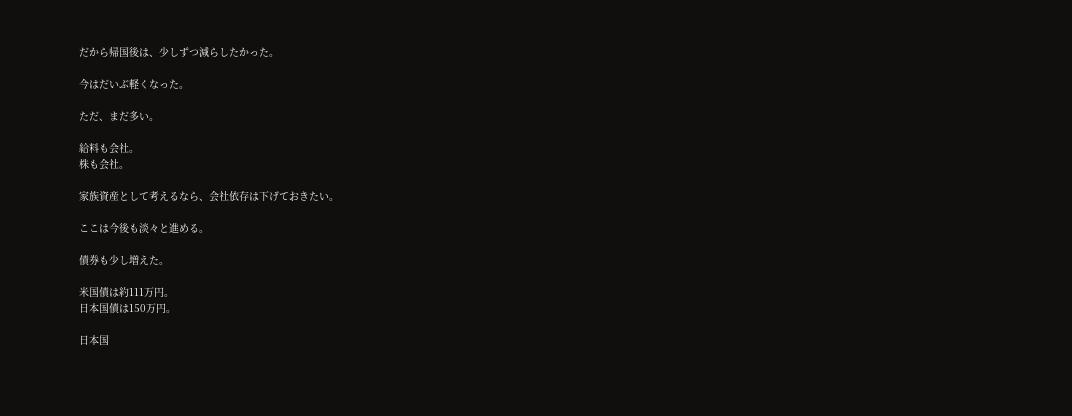だから帰国後は、少しずつ減らしたかった。

今はだいぶ軽くなった。

ただ、まだ多い。

給料も会社。
株も会社。

家族資産として考えるなら、会社依存は下げておきたい。

ここは今後も淡々と進める。

債券も少し増えた。

米国債は約111万円。
日本国債は150万円。

日本国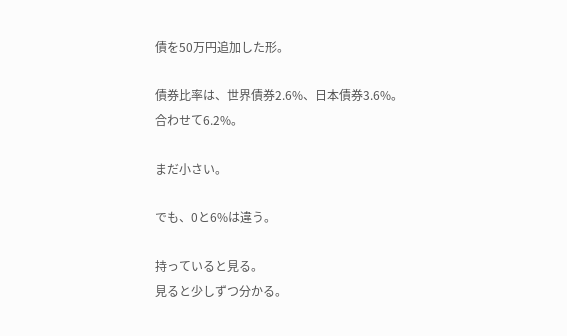債を50万円追加した形。

債券比率は、世界債券2.6%、日本債券3.6%。
合わせて6.2%。

まだ小さい。

でも、0と6%は違う。

持っていると見る。
見ると少しずつ分かる。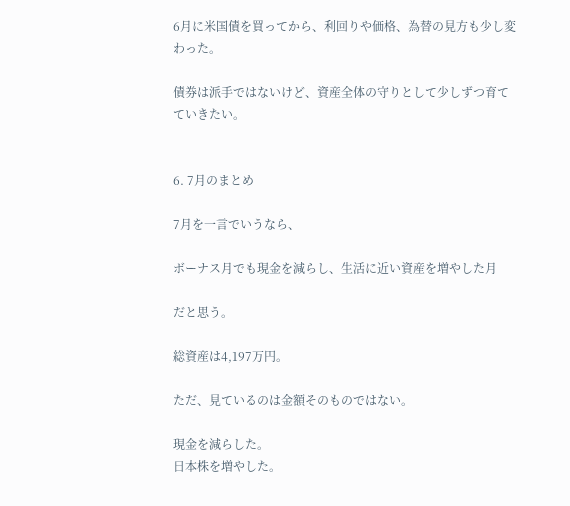6月に米国債を買ってから、利回りや価格、為替の見方も少し変わった。

債券は派手ではないけど、資産全体の守りとして少しずつ育てていきたい。


6. 7月のまとめ

7月を一言でいうなら、

ボーナス月でも現金を減らし、生活に近い資産を増やした月

だと思う。

総資産は4,197万円。

ただ、見ているのは金額そのものではない。

現金を減らした。
日本株を増やした。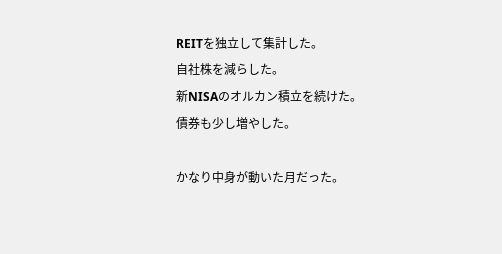REITを独立して集計した。
自社株を減らした。
新NISAのオルカン積立を続けた。
債券も少し増やした。

かなり中身が動いた月だった。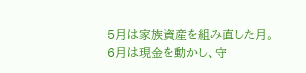5月は家族資産を組み直した月。
6月は現金を動かし、守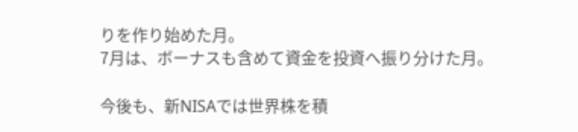りを作り始めた月。
7月は、ボーナスも含めて資金を投資へ振り分けた月。

今後も、新NISAでは世界株を積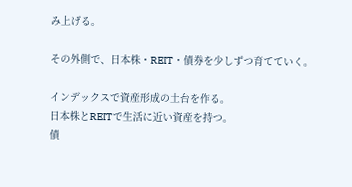み上げる。

その外側で、日本株・REIT・債券を少しずつ育てていく。

インデックスで資産形成の土台を作る。
日本株とREITで生活に近い資産を持つ。
債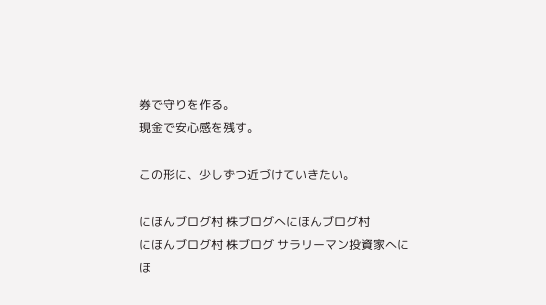券で守りを作る。
現金で安心感を残す。

この形に、少しずつ近づけていきたい。

にほんブログ村 株ブログへにほんブログ村
にほんブログ村 株ブログ サラリーマン投資家へにほ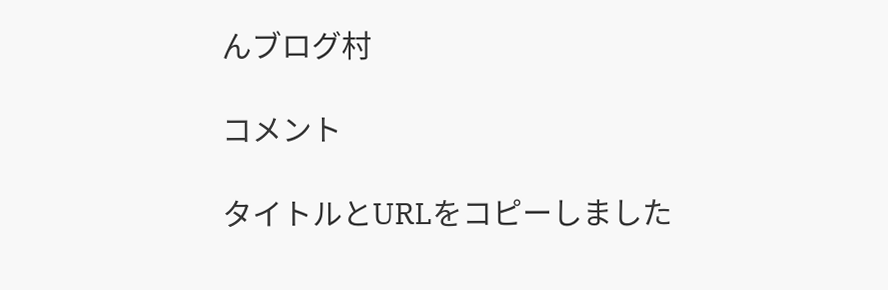んブログ村

コメント

タイトルとURLをコピーしました